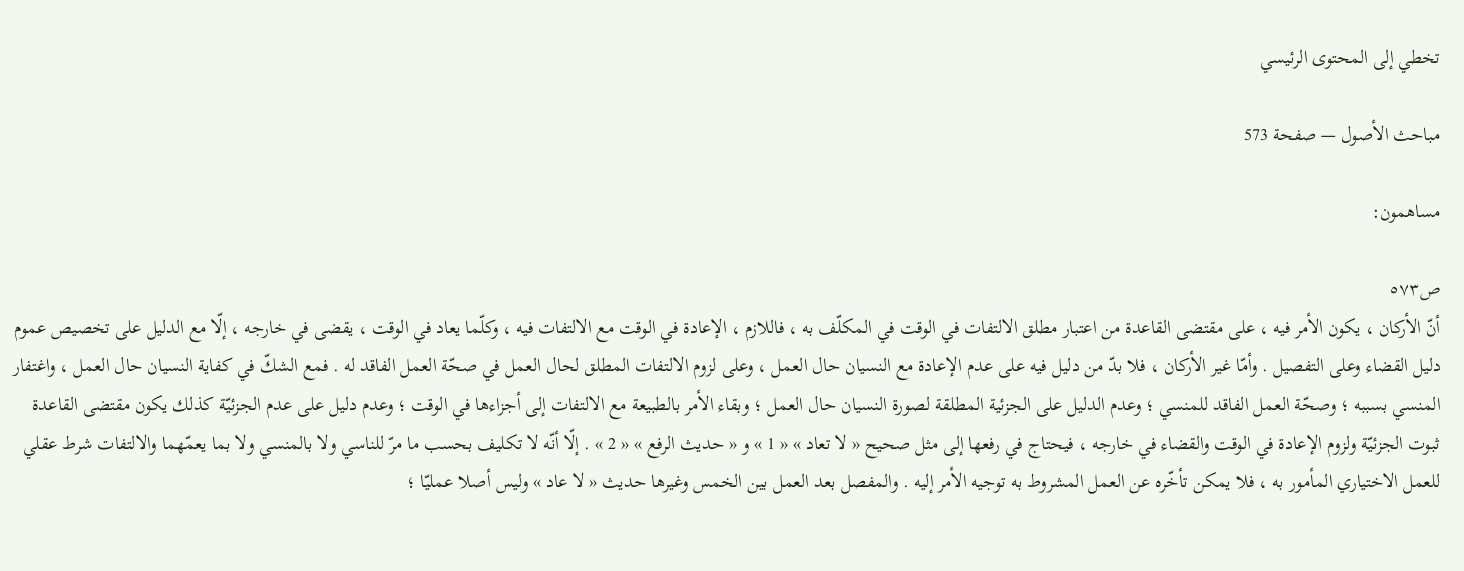تخطي إلى المحتوى الرئيسي

مباحث الأصول — صفحة 573

مساهمون:

ص٥٧٣
أنّ الأركان ، يكون الأمر فيه ، على مقتضى القاعدة من اعتبار مطلق الالتفات في الوقت في المكلّف به ، فاللازم ، الإعادة في الوقت مع الالتفات فيه ، وكلّما يعاد في الوقت ، يقضى في خارجه ، إلّا مع الدليل على تخصيص عموم دليل القضاء وعلى التفصيل . وأمّا غير الأركان ، فلا بدّ من دليل فيه على عدم الإعادة مع النسيان حال العمل ، وعلى لزوم الالتفات المطلق لحال العمل في صحّة العمل الفاقد له . فمع الشكّ في كفاية النسيان حال العمل ، واغتفار المنسي بسببه ؛ وصحّة العمل الفاقد للمنسي ؛ وعدم الدليل على الجزئية المطلقة لصورة النسيان حال العمل ؛ وبقاء الأمر بالطبيعة مع الالتفات إلى أجزاءها في الوقت ؛ وعدم دليل على عدم الجزئيّة كذلك يكون مقتضى القاعدة ثبوت الجزئيّة ولزوم الإعادة في الوقت والقضاء في خارجه ، فيحتاج في رفعها إلى مثل صحيح « لا تعاد » « 1 » و « حديث الرفع » « 2 » . إلّا أنّه لا تكليف بحسب ما مرّ للناسي ولا بالمنسي ولا بما يعمّهما والالتفات شرط عقلي للعمل الاختياري المأمور به ، فلا يمكن تأخّره عن العمل المشروط به توجيه الأمر إليه . والمفصل بعد العمل بين الخمس وغيرها حديث « لا عاد » وليس أصلا عمليّا ؛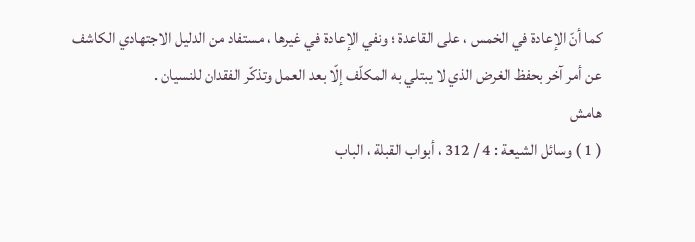كما أنّ الإعادة في الخمس ، على القاعدة ؛ ونفي الإعادة في غيرها ، مستفاد من الدليل الاجتهادي الكاشف عن أمر آخر بحفظ الغرض الذي لا يبتلي به المكلّف إلّا بعد العمل وتذكّر الفقدان للنسيان .
هامش
( 1 ) وسائل الشيعة : 4 / 312 ، أبواب القبلة ، الباب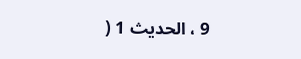9 ، الحديث 1 (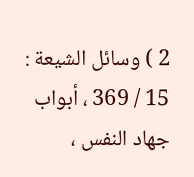2 ) وسائل الشيعة : 15 / 369 ، أبواب جهاد النفس ،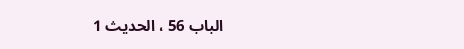الباب 56 ، الحديث 1